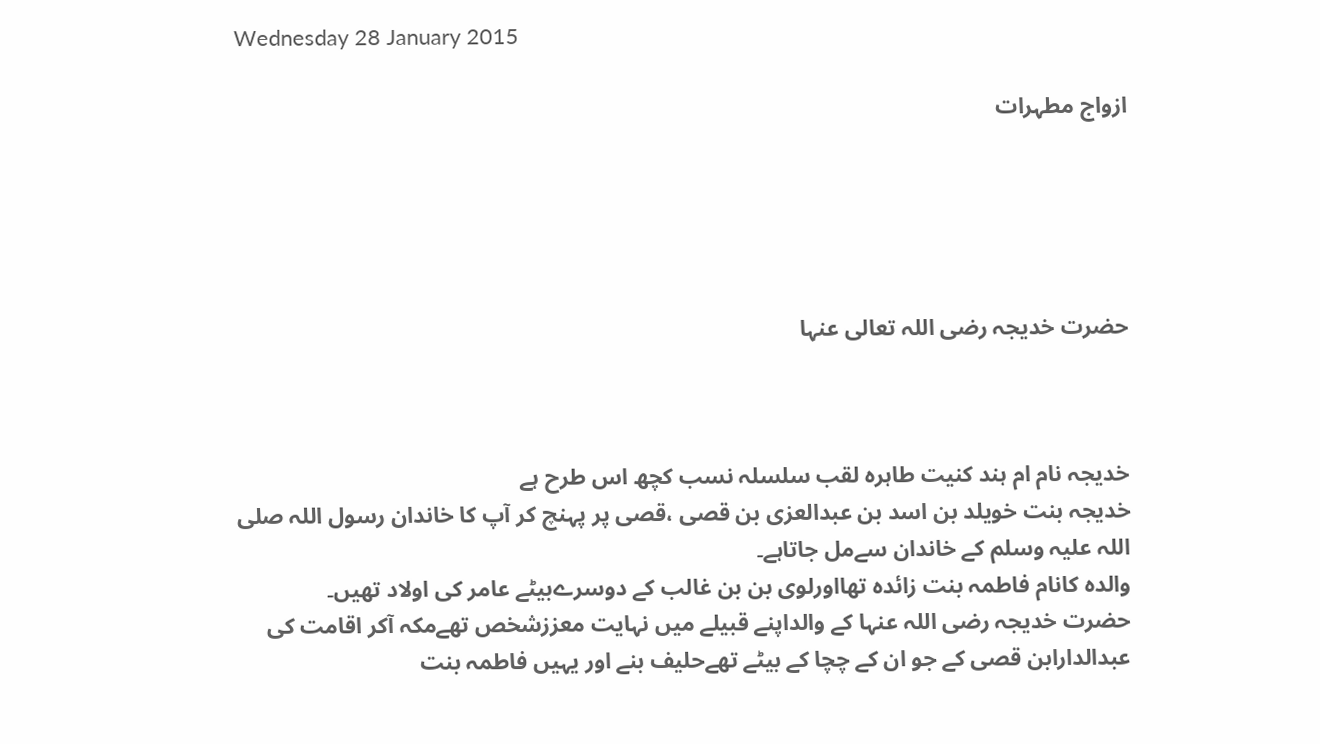Wednesday 28 January 2015

ازواج مطہرات





حضرت خدیجہ رضی اللہ تعالی عنہا



خدیجہ نام ام ہند کنیت طاہرہ لقب سلسلہ نسب کچھ اس طرح ہے
خدیجہ بنت خویلد بن اسد بن عبدالعزی بن قصی ،قصی پر پہنچ کر آپ کا خاندان رسول اللہ صلی اللہ علیہ وسلم کے خاندان سےمل جاتاہے۔
والدہ کانام فاطمہ بنت زائدہ تھااورلوی بن بن غالب کے دوسرےبیٹے عامر کی اولاد تھیں۔
حضرت خدیجہ رضی اللہ عنہا کے والداپنے قبیلے میں نہایت معززشخص تھےمکہ آکر اقامت کی عبدالدارابن قصی کے جو ان کے چچا کے بیٹے تھےحلیف بنے اور یہیں فاطمہ بنت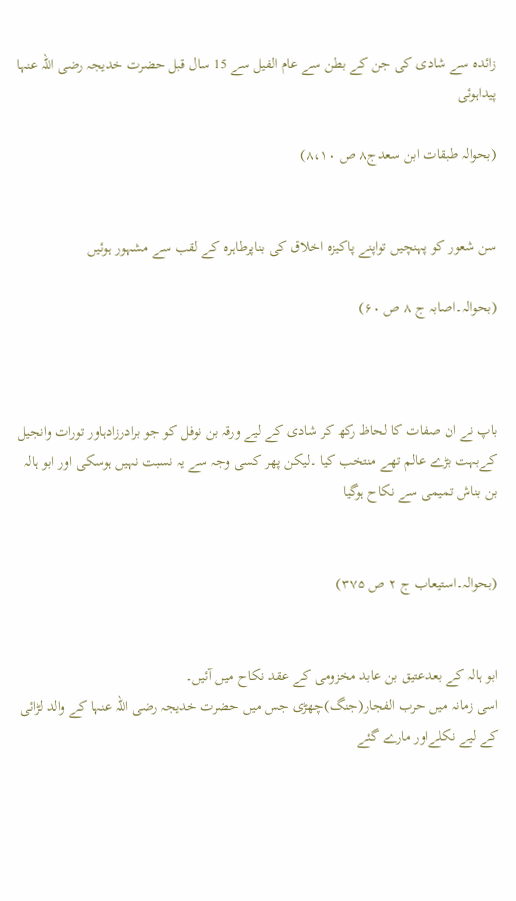زائدہ سے شادی کی جن کے بطن سے عام الفیل سے 15 سال قبل حضرت خدیجہ رضی اللہ عنہا پیداہوئی

(بحوالہ طبقات ابن سعدج۸ ص ۸،۱۰)


سن شعور کو پہنچیں تواپنے پاکیزہ اخلاق کی بناپرطاہرہ کے لقب سے مشہور ہوئیں

(بحوالہ۔اصابہ ج ۸ ص ۶۰)



باپ نے ان صفات کا لحاظ رکھ کر شادی کے لیے ورقہ بن نوفل کو جو برادرزادہاور تورات وانجیل کےبہت بڑے عالم تھے منتخب کیا ۔لیکن پھر کسی وجہ سے یہ نسبت نہیں ہوسکی اور ابو ہالہ بن بناش تمیمی سے نکاح ہوگیا


(بحوالہ۔استیعاب ج ۲ ص ۳۷۵)


ابو ہالہ کے بعدعتیق بن عابد مخزومی کے عقد نکاح میں آئیں۔
اسی زمانہ میں حرب الفجار(جنگ)چھڑی جس میں حضرت خدیجہ رضی اللہ عنہا کے والد لڑائی کے لیے نکلےاور مارے گئے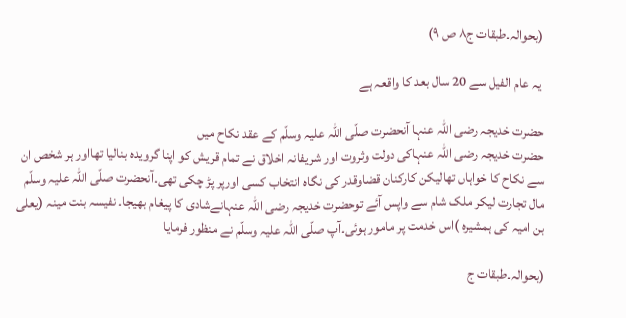(بحوالہ۔طبقات ج۸ ص ۹)

 یہ عام الفیل سے 20 سال بعد کا واقعہ ہے

حضرت خدیجہ رضی اللہ عنہا آنحضرت صلّی اللہ علیہ وسلّم کے عقد نکاح میں
حضرت خدیجہ رضی اللہ عنہاکی دولت وثروت اور شریفانہ اخلاق نے تمام قریش کو اپنا گرویدہ بنالیا تھااور ہر شخص ان سے نکاح کا خواہاں تھالیکن کارکنان قضاوقدر کی نگاہ انتخاب کسی اورپر پڑ چکی تھی۔آنحضرت صلّی اللہ علیہ وسلّم مال تجارت لیکر ملک شام سے واپس آئے توحضرت خدیجہ رضی اللہ عنہانےشادی کا پیغام بھیجا۔ نفیسہ بنت مینہ (یعلی بن امیہ کی ہمشیرہ )اس خدمت پر مامور ہوئی۔آپ صلّی اللہ علیہ وسلّم نے منظور فرمایا

(بحوالہ۔طبقات ج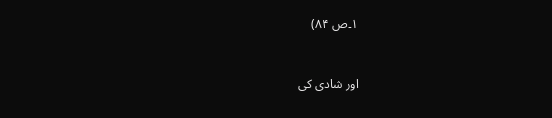۱۔ص ۸۴)


اور شادی کی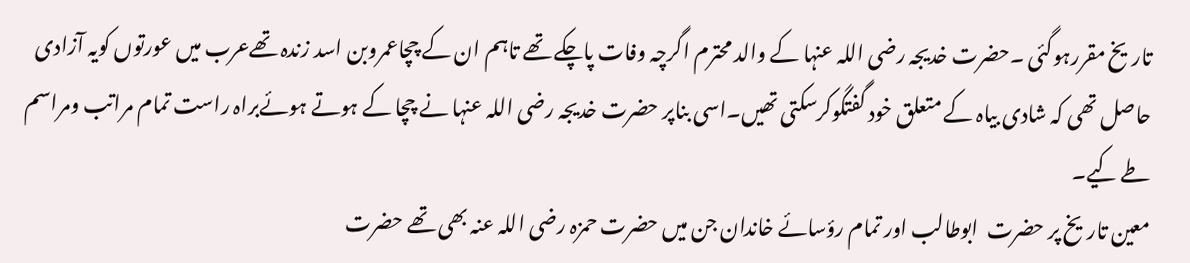تاریخ مقررہوگئی ۔حضرت خدیجہ رضی اللہ عنہا کے والد محترم اگرچہ وفات پاچکے تھے تاہم ان کے چچاعمروبن اسد زندہ تھےعرب میں عورتوں کویہ آزادی حاصل تھی کہ شادی بیاہ کے متعلق خود گفتگوکرسکتی تھیں۔اسی بناپر حضرت خدیجہ رضی اللہ عنہا نے چچا کے ہوتے ہوئےبراہ راست تمام مراتب ومراسم طے کیے۔
معین تاریخ پر حضرت  ابوطالب اور تمام رؤسائے خاندان جن میں حضرت حمزہ رضی اللہ عنہ بھی تھے حضرت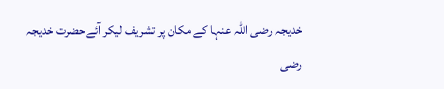خدیجہ رضی اللہ عنہا کے مکان پر تشریف لیکر آئےحضرت خدیجہ رضی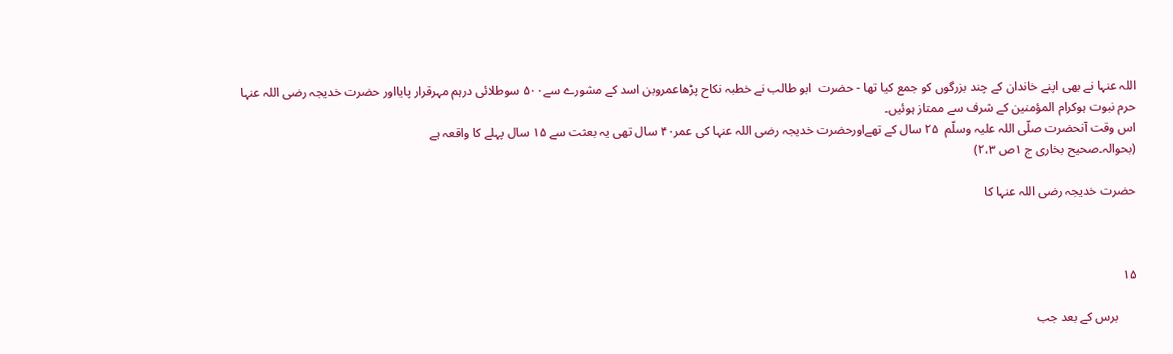اللہ عنہا نے بھی اپنے خاندان کے چند بزرگوں کو جمع کیا تھا - حضرت  ابو طالب نے خطبہ نکاح پڑھاعمروبن اسد کے مشورے سے۵۰۰ سوطلائی درہم مہرقرار پایااور حضرت خدیجہ رضی اللہ عنہا حرم نبوت ہوکرام المؤمنین کے شرف سے ممتاز ہوئیں۔
اس وقت آنحضرت صلّی اللہ علیہ وسلّم  ۲۵ سال کے تھےاورحضرت خدیجہ رضی اللہ عنہا کی عمر۴۰ سال تھی یہ بعثت سے ۱۵ سال پہلے کا واقعہ ہے
(بحوالہ۔صحیح بخاری ج ۱ص ۲،۳)

حضرت خدیجہ رضی اللہ عنہا کا



۱۵

      برس کے بعد جب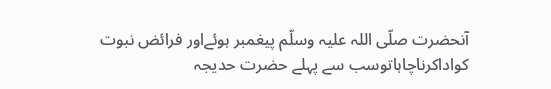آنحضرت صلّی اللہ علیہ وسلّم پیغمبر ہوئےاور فرائض نبوت کواداکرناچاہاتوسب سے پہلے حضرت حدیجہ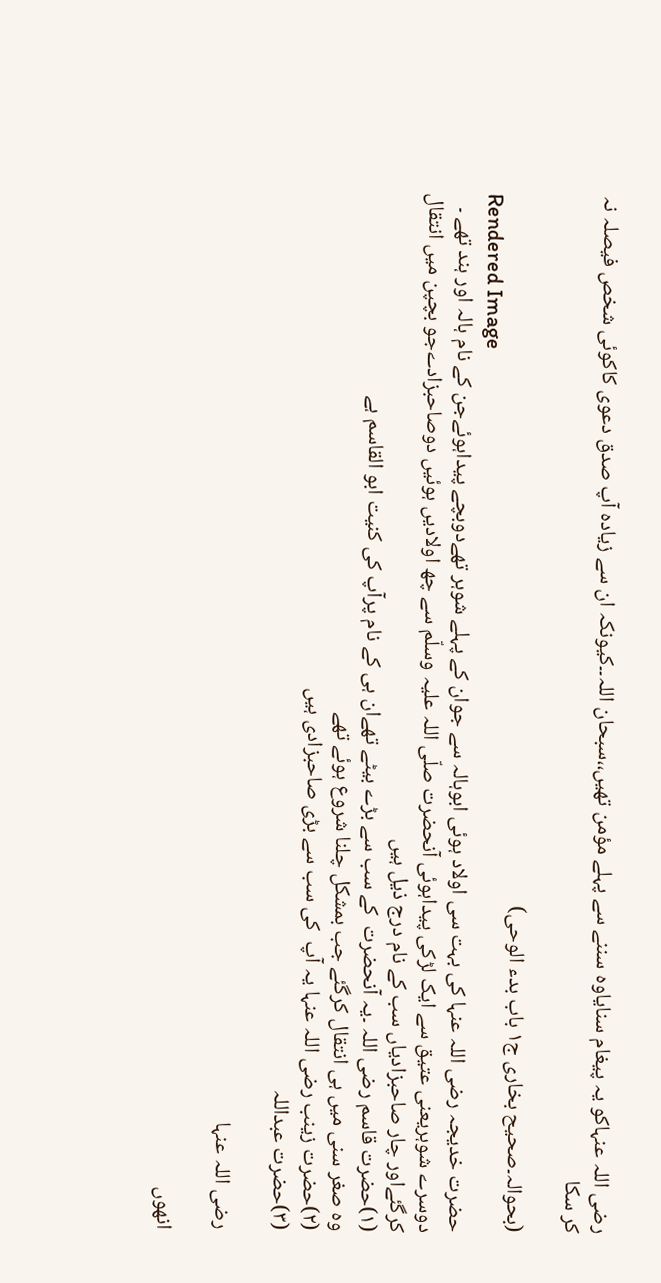رضی اللہ عنہاکو یہ پیغام سنایاوہ سننے سے پہلے مؤمن تھیں،،سبحان اللہ۔۔کیونکہ ان سے زیادہ آپ صدق دعوی کاکوئی شخص فیصلہ نہ کر سکا

(بحوالہ۔صحیح بخاری ج۱ باب بدء الوحی)
Rendered Image
حضرت خدیجہ رضی اللہ عنہا کی بہت سی اولاد ہوئی ابوہالہ سے جوان کے پہلے شوہر تھےدوبچے پیداہوئےجن کے نام ہالہ اور ہند تھے ۔ دوسرے شوہریعنی عتیق سے ایک لڑکی پیداہوئی آنحضرت صلّی اللہ علیہ وسلّم سے چھ اولادیں ہوئیں دوصاحبزادےجو بچپن میں انتقال کرگئےاور چار صاحبزادیاں سب کے نام درج ذیل ہیں
(۱)حضرت قاسم رضی اللہ ۔یہ آنحضرت  کے سب سے بڑے بیٹے تھےان ہی کے نام پرآپ کی کنیت ابو القاسم ہے
وہ صغر سنی میں ہی انتقال کرگئے جب بمشکل چلنا شروع ہوئے تھے
(۲)حضرت زینب رضی اللہ عنہا یہ آپ  کی سب سے بڑی صاحبزادی ہیں
(۳)حضرت عبداللہ

رضی اللہ عنہا

انھوں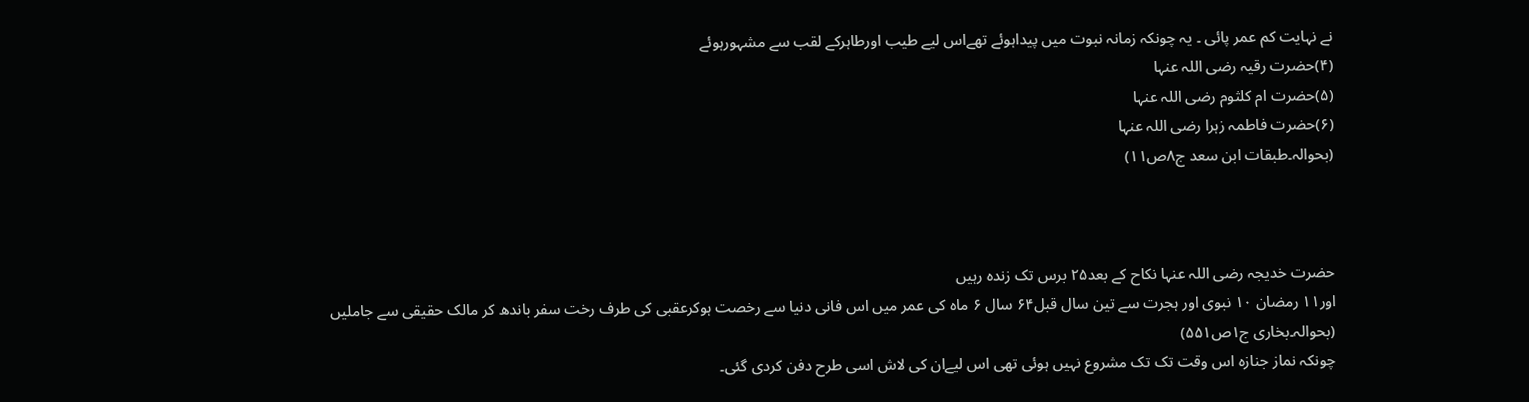نے نہایت کم عمر پائی ۔ یہ چونکہ زمانہ نبوت میں پیداہوئے تھےاس لیے طیب اورطاہرکے لقب سے مشہورہوئے
(۴)حضرت رقیہ رضی اللہ عنہا
(۵)حضرت ام کلثوم رضی اللہ عنہا
(۶)حضرت فاطمہ زہرا رضی اللہ عنہا
(بحوالہ۔طبقات ابن سعد ج۸ص۱۱)



حضرت خدیجہ رضی اللہ عنہا نکاح کے بعد۲۵ برس تک زندہ رہیں
اور۱۱ رمضان ۱۰ نبوی اور ہجرت سے تین سال قبل۶۴ سال ۶ ماہ کی عمر میں اس فانی دنیا سے رخصت ہوکرعقبی کی طرف رخت سفر باندھ کر مالک حقیقی سے جاملیں
(بحوالہ۔بخاری ج۱ص۵۵۱)
چونکہ نماز جنازہ اس وقت تک تک مشروع نہیں ہوئی تھی اس لیےان کی لاش اسی طرح دفن کردی گئی۔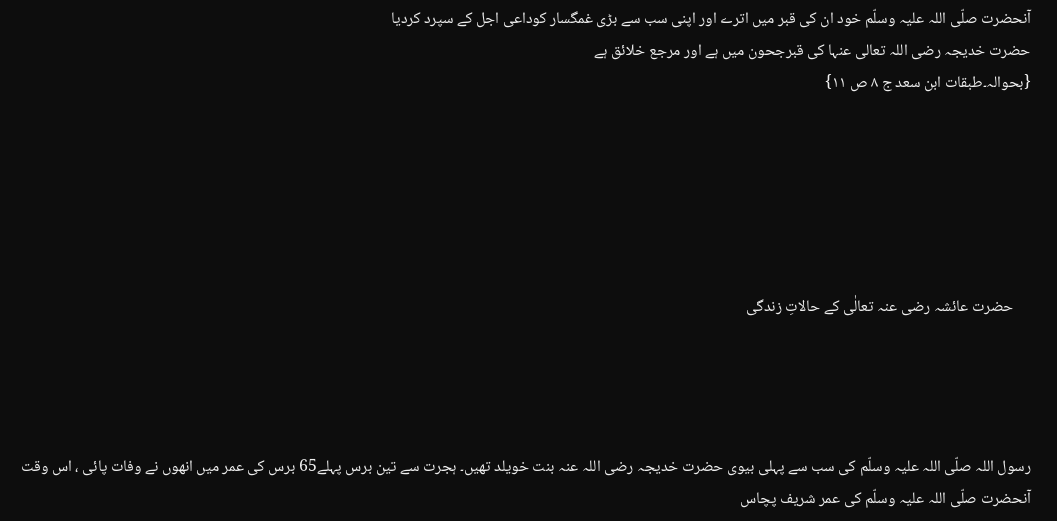آنحضرت صلّی اللہ علیہ وسلّم خود ان کی قبر میں اترے اور اپنی سب سے بڑی غمگسار کوداعی اجل کے سپرد کردیا
حضرت خدیجہ رضی اللہ تعالی عنہا کی قبرجحون میں ہے اور مرجع خلائق ہے
{بحوالہ۔طبقات ابن سعد ج ۸ ص ۱۱}






     حضرت عائشہ رضی عنہ تعالٰی کے حالاتِ زندگی




رسول اللہ صلّی اللہ علیہ وسلّم کی سب سے پہلی بیوی حضرت خدیجہ رضی اللہ عنہ بنت خویلد تھیں۔ ہجرت سے تین برس پہلے65 برس کی عمر میں انھوں نے وفات پائی ، اس وقت آنحضرت صلّی اللہ علیہ وسلّم کی عمر شریف پچاس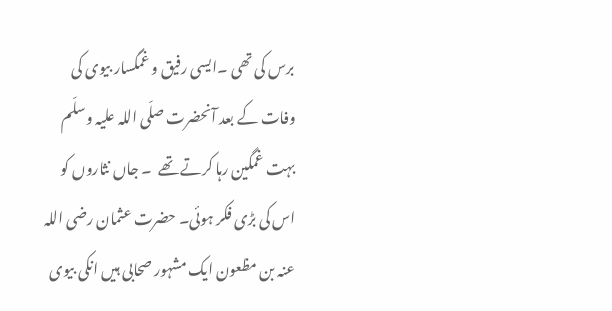برس کی تھی ۔ایسی رفیق و غمگسار بیوی کی وفات کے بعد آنحضرت صلّی اللہ علیہ وسلّم بہت غمگین رہا کرتے تھے  ۔ جاں نثاروں کو اس کی بڑی فکر ہوئی۔ حضرت عثمان رضی اللہ عنہ بن مظعون ایک مشہور صحابی ہیں انکی بیوی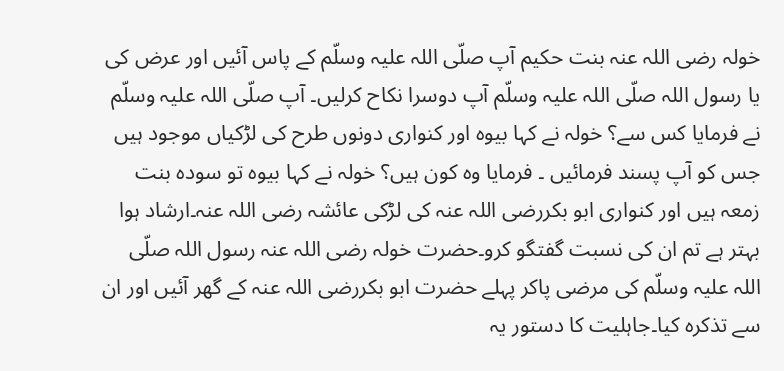خولہ رضی اللہ عنہ بنت حکیم آپ صلّی اللہ علیہ وسلّم کے پاس آئیں اور عرض کی یا رسول اللہ صلّی اللہ علیہ وسلّم آپ دوسرا نکاح کرلیں۔ آپ صلّی اللہ علیہ وسلّم نے فرمایا کس سے؟ خولہ نے کہا بیوہ اور کنواری دونوں طرح کی لڑکیاں موجود ہیں جس کو آپ پسند فرمائیں ۔ فرمایا وہ کون ہیں؟ خولہ نے کہا بیوہ تو سودہ بنت زمعہ ہیں اور کنواری ابو بکررضی اللہ عنہ کی لڑکی عائشہ رضی اللہ عنہ۔ارشاد ہوا بہتر ہے تم ان کی نسبت گفتگو کرو۔حضرت خولہ رضی اللہ عنہ رسول اللہ صلّی اللہ علیہ وسلّم کی مرضی پاکر پہلے حضرت ابو بکررضی اللہ عنہ کے گھر آئیں اور ان سے تذکرہ کیا۔جاہلیت کا دستور یہ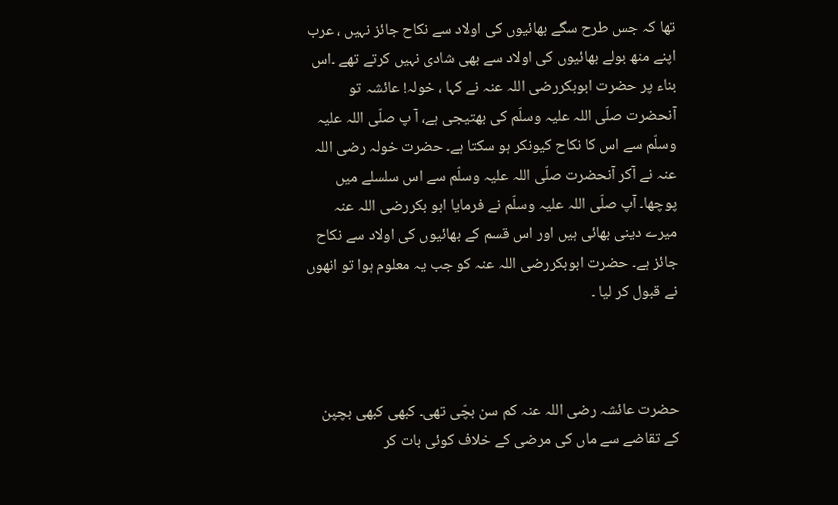تھا کہ جس طرح سگے بھائیوں کی اولاد سے نکاح جائز نہیں ، عرب اپنے منھ بولے بھائیوں کی اولاد سے بھی شادی نہیں کرتے تھے ۔اس بناء پر حضرت ابوبکررضی اللہ عنہ نے کہا ، خولہ! عائشہ تو آنحضرت صلّی اللہ علیہ وسلّم کی بھتیجی ہے، آ پ صلّی اللہ علیہ وسلّم سے اس کا نکاح کیونکر ہو سکتا ہے۔ حضرت خولہ رضی اللہ عنہ نے آکر آنحضرت صلّی اللہ علیہ وسلّم سے اس سلسلے میں پوچھا۔ آپ صلّی اللہ علیہ وسلّم نے فرمایا ابو بکررضی اللہ عنہ میرے دینی بھائی ہیں اور اس قسم کے بھائیوں کی اولاد سے نکاح جائز ہے۔ حضرت ابوبکررضی اللہ عنہ کو جب یہ معلوم ہوا تو انھوں نے قبول کر لیا ۔



حضرت عائشہ رضی اللہ عنہ کم سن بچّی تھی۔ کبھی کبھی بچپن کے تقاضے سے ماں کی مرضی کے خلاف کوئی بات کر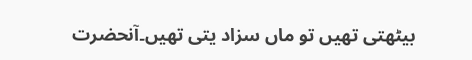بیٹھتی تھیں تو ماں سزاد یتی تھیں۔آنحضرت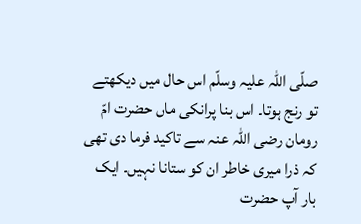صلّی اللہ علیہ وسلّم اس حال میں دیکھتے تو رنج ہوتا۔ اس بنا پرانکی ماں حضرت امّ رومان رضی اللہ عنہ سے تاکید فرما دی تھی کہ ذرا میری خاطر ان کو ستانا نہیں۔ ایک بار آپ حضرت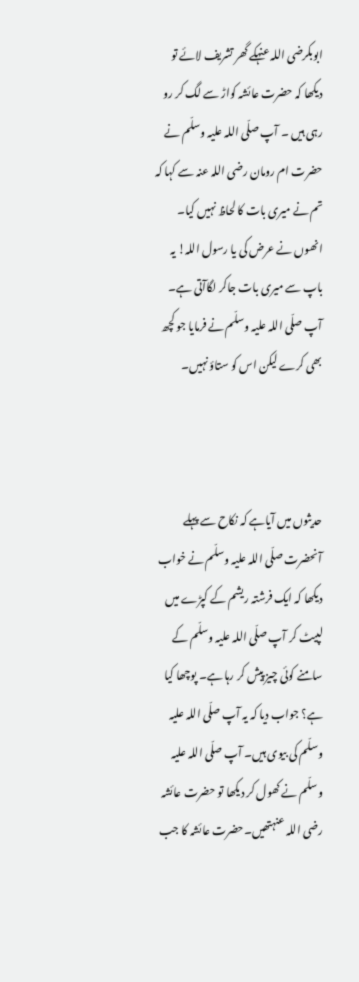ابوبکرضی اللہ عنہکے گھر تشریف لائے تو دیکھا کہ حضرت عائشہ کواڑ سے لگ کر رو رہی ہیں ۔ آپ صلّی اللہ علیہ وسلّم نے حضرت ام رومان رضی اللہ عنہ سے کہا کہ تم نے میری بات کا لحاظ نہیں کیا۔ انھوں نے عرض کی یا رسول اللہ! یہ باپ سے میری بات جاکر لگاآتی ہے۔ آپ صلّی اللہ علیہ وسلّم نے فرمایا جو کچھ بھی کرے لیکن اس کو ستاؤ نہیں۔



حدیثوں میں آیاہے کہ نکاح سے پہلے آنحضرت صلّی اللہ علیہ وسلّم نے خواب دیکھا کہ ایک فرشتہ ریشم کے کپڑے میں لپیٹ کر آپ صلّی اللہ علیہ وسلّم کے سامنے کوئی چیز پیش کر رہا ہے۔ پوچھا کیا ہے؟ جواب دیا کہ یہ آپ صلّی اللہ علیہ وسلّم کی بیوی ہیں۔ آپ صلّی اللہ علیہ وسلّم نے کھول کر دیکھا تو حضرت عائشہ رضی اللہ عنہتھیں۔حضرت عائشہ کا جب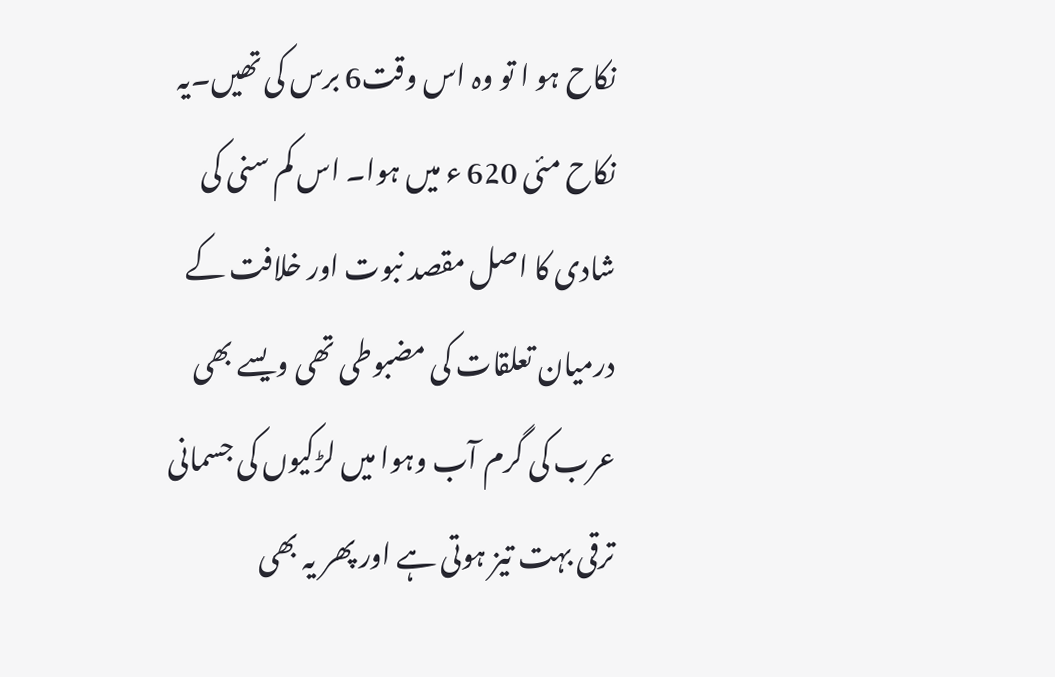نکاح ہو ا تو وہ اس وقت6 برس کی تھیں۔یہ نکاح مئی 620 ء میں ہوا۔ اس کم سنی کی شادی کا اصل مقصد نبوت اور خلافت کے درمیان تعلقات کی مضبوطی تھی ویسے بھی عرب کی گرم آب وہوا میں لڑکیوں کی جسمانی ترقی بہت تیز ہوتی ہے اور پھر یہ بھی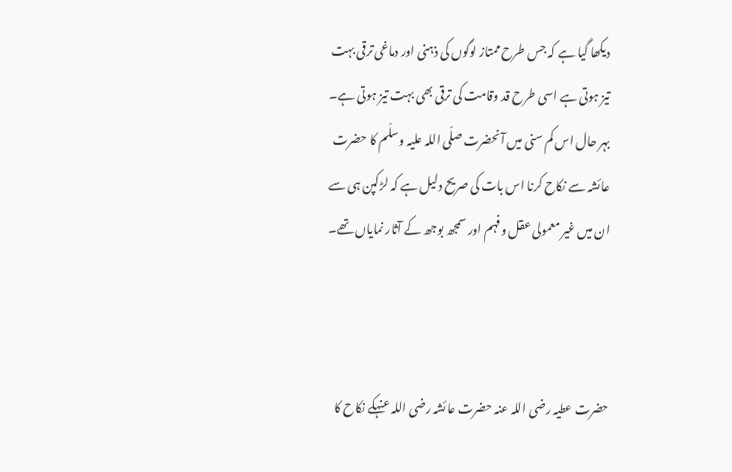دیکھا گیا ہے کہ جس طرح ممتاز لوگوں کی ذہنی اور دماغی ترقی بہت تیز ہوتی ہے اسی طرح قد وقامت کی ترقی بھی بہت تیز ہوتی ہے۔ بہر حال اس کم سنی میں آنحضرت صلّی اللہ علیہ وسلّم کا حضرت عائشہ سے نکاح کرنا اس بات کی صریح دلیل ہے کہ لڑکپن ہی سے ان میں غیر معمولی عقل وفہم اور سمجھ بوجھ کے آثار نمایاں تھے۔



حضرت عطیہ رضی اللہ عنہ حضرت عائشہ رضی اللہ عنہکے نکاح کا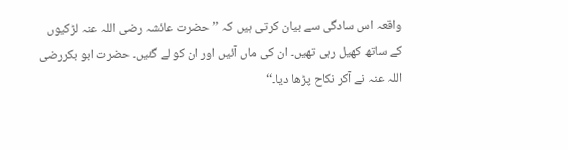واقعہ اس سادگی سے بیان کرتی ہیں کہ ’’ حضرت عائشہ رضی اللہ عنہ لڑکیوں کے ساتھ کھیل رہی تھیں۔ ان کی ماں آئیں اور ان کو لے گئیں۔ حضرت ابو بکررضی اللہ عنہ نے آکر نکاح پڑھا دیا۔‘‘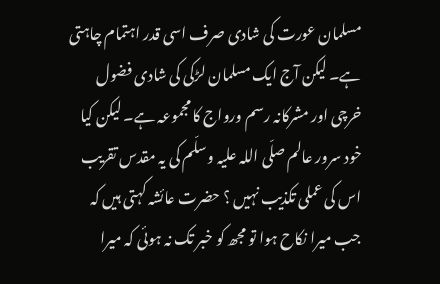مسلمان عورت کی شادی صرف اسی قدر اہتمام چاہتی ہے۔ لیکن آج ایک مسلمان لڑکی کی شادی فضول خرچی اور مشرکانہ رسم ورواج کا مجموعہ ہے۔ لیکن کیا خود سرور عالم صلّی اللہ علیہ وسلّم کی یہ مقدس تقریب اس کی عملی تکذیب نہیں ؟ حضرت عائشہ کہتی ہیں کہ جب میرا نکاح ہوا تو مجھ کو خبر تک نہ ہوئی کہ میرا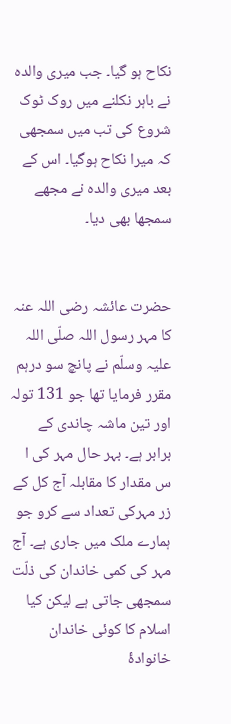نکاح ہو گیا۔ جب میری والدہ نے باہر نکلنے میں روک ٹوک شروع کی تب میں سمجھی کہ میرا نکاح ہوگیا۔ اس کے بعد میری والدہ نے مجھے سمجھا بھی دیا۔


حضرت عائشہ رضی اللہ عنہ کا مہر رسول اللہ صلّی اللہ علیہ وسلّم نے پانچ سو درہم مقرر فرمایا تھا جو 131 تولہ اور تین ماشہ چاندی کے برابر ہے۔ بہر حال مہر کی ا س مقدار کا مقابلہ آج کل کے زر مہرکی تعداد سے کرو جو ہمارے ملک میں جاری ہے۔ آج مہر کی کمی خاندان کی ذلّت سمجھی جاتی ہے لیکن کیا اسلام کا کوئی خاندان خانوادۂ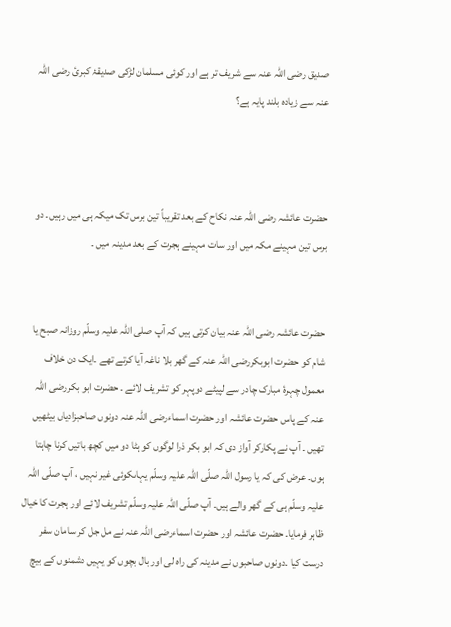صدیق رضی اللہ عنہ سے شریف تر ہے اور کوئی مسلمان لڑکی صدیقۂ کبرئ رضی اللہ عنہ سے زیادہ بلند پایہ ہے؟



حضرت عائشہ رضی اللہ عنہ نکاح کے بعد تقریباً تین برس تک میکہ ہی میں رہیں۔ دو برس تین مہینے مکہ میں اور سات مہینے ہجرت کے بعد مدینہ میں ۔


حضرت عائشہ رضی اللہ عنہ بیان کرتی ہیں کہ آپ صلی اللہ علیہ وسلّم روزانہ صبح یا شام کو حضرت ابوبکررضی اللہ عنہ کے گھر بلا ناغہ آیا کرتے تھے ۔ایک دن خلاف معمول چہرۂ مبارک چادر سے لپیٹے دوپہر کو تشریف لائے ۔ حضرت ابو بکررضی اللہ عنہ کے پاس حضرت عائشہ اور حضرت اسماءرضی اللہ عنہ دونوں صاحبزادیاں بیٹھیں تھیں ۔ آپ نے پکارکر آواز دی کہ ابو بکر ذرا لوگوں کو ہٹا دو میں کچھ باتیں کرنا چاہتا ہوں۔ عرض کی کہ یا رسول اللہ صلّی اللہ علیہ وسلّم یہاںکوئی غیر نہیں ، آپ صلّی اللہ علیہ وسلّم ہی کے گھر والے ہیں۔ آپ صلّی اللہ علیہ وسلّم تشریف لائے اور ہجرت کا خیال ظاہر فرمایا۔ حضرت عائشہ اور حضرت اسماءرضی اللہ عنہ نے مل جل کر سامان سفر درست کیا ۔دونوں صاحبوں نے مدینہ کی راہ لی اور بال بچوں کو یہیں دشمنوں کے بیچ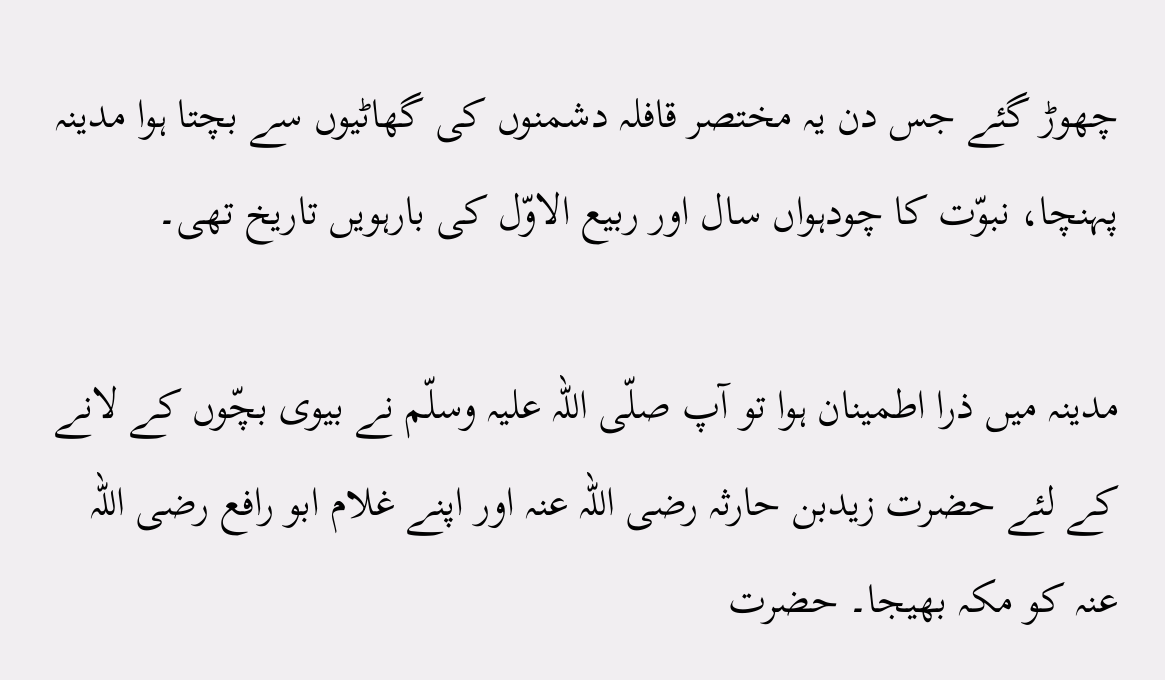چھوڑ گئے جس دن یہ مختصر قافلہ دشمنوں کی گھاٹیوں سے بچتا ہوا مدینہ پہنچا، نبوّت کا چودہواں سال اور ربیع الاوّل کی بارہویں تاریخ تھی۔

مدینہ میں ذرا اطمینان ہوا تو آپ صلّی اللہ علیہ وسلّم نے بیوی بچّوں کے لانے کے لئے حضرت زیدبن حارثہ رضی اللہ عنہ اور اپنے غلام ابو رافع رضی اللہ عنہ کو مکہ بھیجا۔ حضرت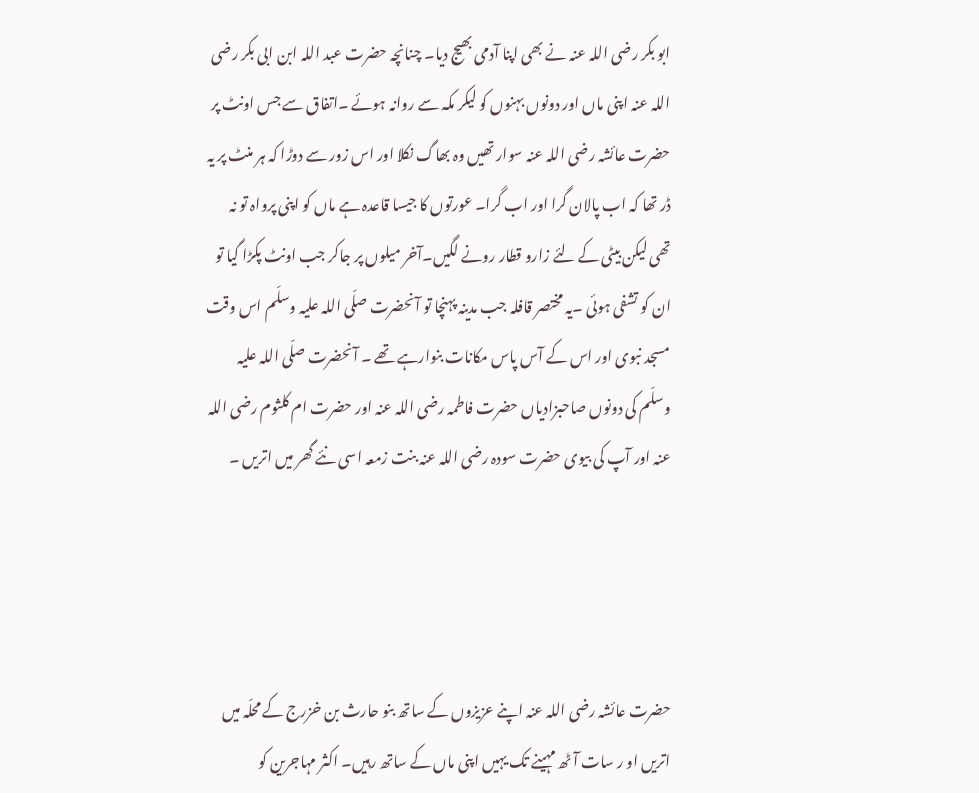ابو بکر رضی اللہ عنہ نے بھی اپنا آدمی بھیج دیا۔ چنانچہ حضرت عبد اللہ ابن ابی بکر رضی اللہ عنہ اپنی ماں اور دونوں بہنوں کو لیکر مکہ سے روانہ ہوئے ۔اتفاق سے جس اونٹ پر حضرت عائشہ رضی اللہ عنہ سوار تھیں وہ بھاگ نکلا اور اس زور سے دوڑا کہ ہر منٹ پر یہ ڈر تھا کہ اب پالان گرا اور اب گرا۔ عورتوں کا جیسا قاعدہ ہے ماں کو اپنی پرواہ تو نہ تھی لیکن بیٹی کے لئے زارو قطار رونے لگیں۔آخر میلوں پر جاکر جب اونٹ پکڑا گیا تو ان کو تشفی ہوئی ۔یہ مختصر قافلہ جب مدینہ پہنچا تو آنحضرت صلّی اللہ علیہ وسلّم اس وقت مسجد نبوی اور اس کے آس پاس مکانات بنوارہے تھے ۔ آنحضرت صلّی اللہ علیہ وسلّم کی دونوں صاحبزادیاں حضرت فاطمہ رضی اللہ عنہ اور حضرت ام کلثوم رضی اللہ عنہ اور آپ کی بیوی حضرت سودہ رضی اللہ عنہ بنت زمعہ اسی نئے گھر میں اتریں ۔




حضرت عائشہ رضی اللہ عنہ اپنے عزیزوں کے ساتھ بنو حارث بن خزرج کے محلّہ میں اتریں او ر سات آٹھ مہینے تک یہیں اپنی ماں کے ساتھ رہیں۔ اکثر مہاجرین کو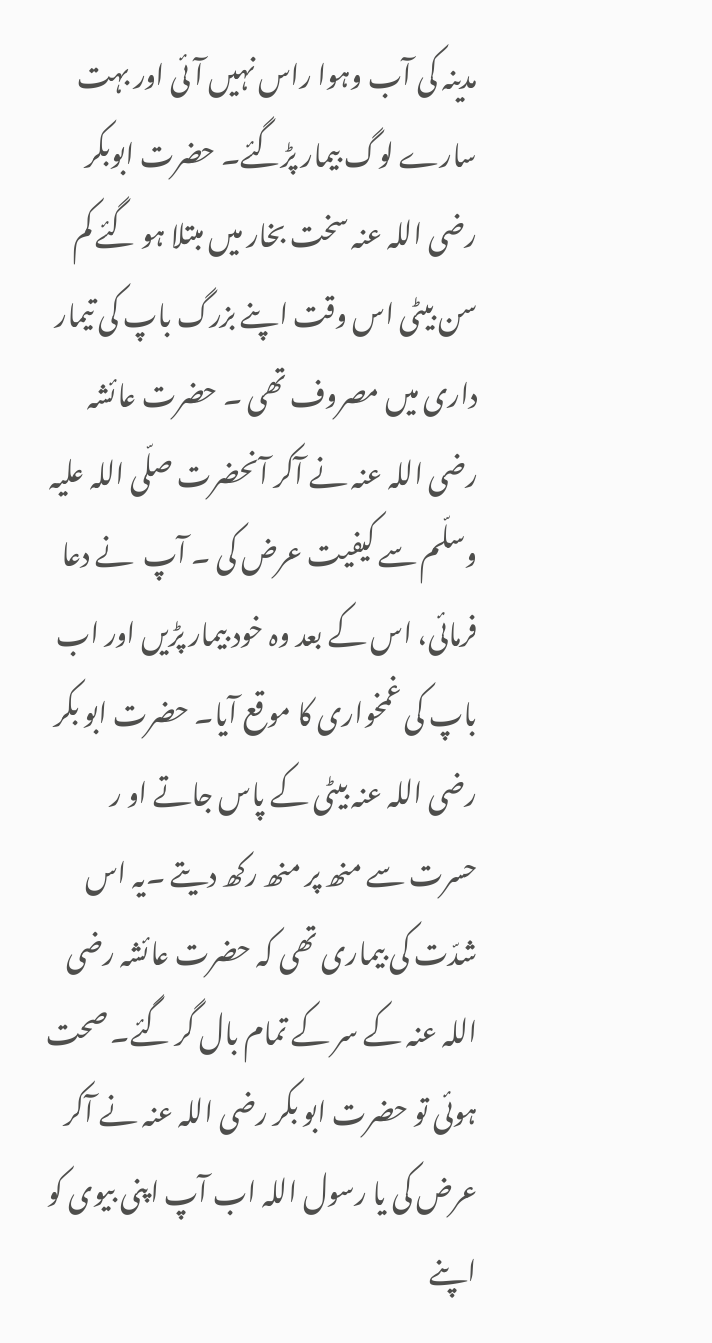مدینہ کی آب وہوا راس نہیں آئی اور بہت سارے لوگ بیمار پڑگئے۔ حضرت ابوبکر رضی اللہ عنہ سخت بخار میں مبتلا ہو گئے کم سن بیٹی اس وقت اپنے بزرگ باپ کی تیمار داری میں مصروف تھی ۔ حضرت عائشہ رضی اللہ عنہ نے آکر آنحضرت صلّی اللہ علیہ وسلّم سے کیفیت عرض کی ۔ آپ  نے دعا فرمائی، اس کے بعد وہ خود بیمار پڑیں اور اب باپ کی غمخواری کا موقع آیا۔ حضرت ابو بکر رضی اللہ عنہ بیٹی کے پاس جاتے او ر حسرت سے منھ پر منھ رکھ دیتے ۔یہ اس شدّت کی بیماری تھی کہ حضرت عائشہ رضی اللہ عنہ کے سر کے تمام بال گر گئے۔ صحت ہوئی تو حضرت ابو بکر رضی اللہ عنہ نے آکر عرض کی یا رسول اللہ اب آپ اپنی بیوی کو اپنے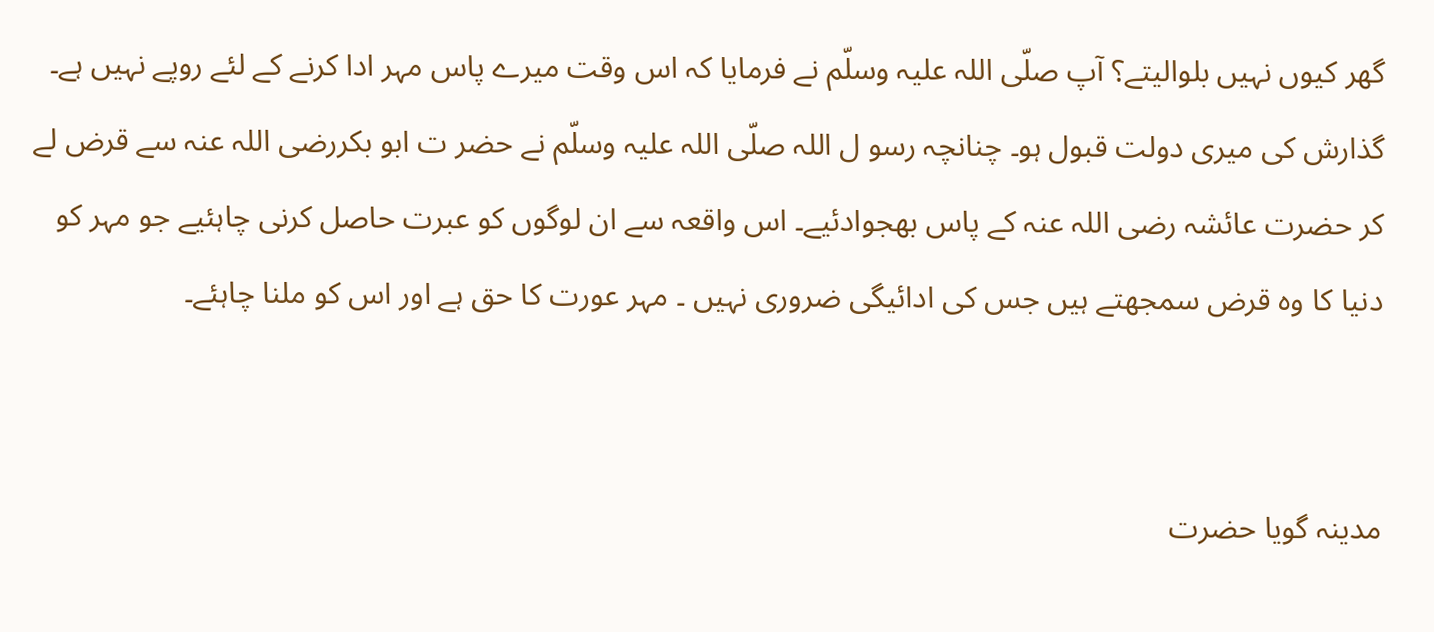گھر کیوں نہیں بلوالیتے؟ آپ صلّی اللہ علیہ وسلّم نے فرمایا کہ اس وقت میرے پاس مہر ادا کرنے کے لئے روپے نہیں ہے۔ گذارش کی میری دولت قبول ہو۔ چنانچہ رسو ل اللہ صلّی اللہ علیہ وسلّم نے حضر ت ابو بکررضی اللہ عنہ سے قرض لے کر حضرت عائشہ رضی اللہ عنہ کے پاس بھجوادئیے۔ اس واقعہ سے ان لوگوں کو عبرت حاصل کرنی چاہئیے جو مہر کو دنیا کا وہ قرض سمجھتے ہیں جس کی ادائیگی ضروری نہیں ۔ مہر عورت کا حق ہے اور اس کو ملنا چاہئے۔


مدینہ گویا حضرت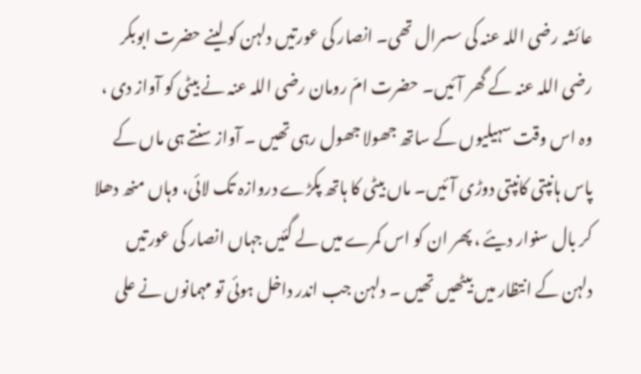عائشہ رضی اللہ عنہ کی سسرال تھی۔ انصار کی عورتیں دلہن کو لینے حضرت ابوبکر رضی اللہ عنہ کے گھر آئیں۔ حضرت امّ رومان رضی اللہ عنہ نے بیٹی کو آواز دی ، وہ اس وقت سہیلیوں کے ساتھ جھولا جھول رہی تھیں ۔ آواز سنتے ہی ماں کے پاس ہانپتی کانپتی دوڑی آئیں۔ ماں بیٹی کا ہاتھ پکڑے دروازہ تک لائی، وہاں منھ دھلا کر بال سنوار دیئے ، پھر ان کو اس کمرے میں لے گئیں جہاں انصار کی عورتیں دلہن کے انتظار میں بیٹھیں تھیں ۔ دلہن جب اندر داخل ہوئی تو مہمانوں نے علی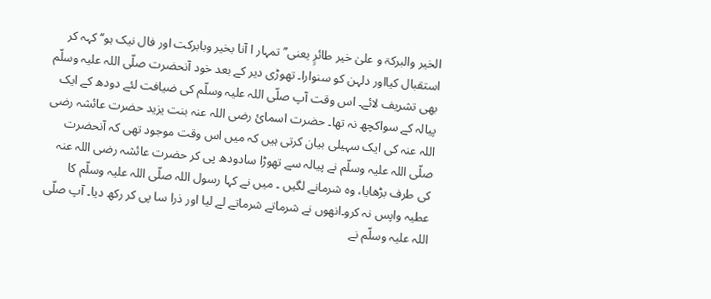الخیر والبرکۃ و علیٰ خیر طائرٍ یعنی’’ تمہار ا آنا بخیر وبابرکت اور فال نیک ہو‘‘ کہہ کر استقبال کیااور دلہن کو سنوارا۔ تھوڑی دیر کے بعد خود آنحضرت صلّی اللہ علیہ وسلّم بھی تشریف لائے۔ اس وقت آپ صلّی اللہ علیہ وسلّم کی ضیافت لئے دودھ کے ایک پیالہ کے سواکچھ نہ تھا۔ حضرت اسمائ رضی اللہ عنہ بنت یزید حضرت عائشہ رضی اللہ عنہ کی ایک سہیلی بیان کرتی ہیں کہ میں اس وقت موجود تھی کہ آنحضرت صلّی اللہ علیہ وسلّم نے پیالہ سے تھوڑا سادودھ پی کر حضرت عائشہ رضی اللہ عنہ کی طرف بڑھایا، وہ شرمانے لگیں ۔ میں نے کہا رسول اللہ صلّی اللہ علیہ وسلّم کا عطیہ واپس نہ کرو۔انھوں نے شرماتے شرماتے لے لیا اور ذرا سا پی کر رکھ دیا۔ آپ صلّی اللہ علیہ وسلّم نے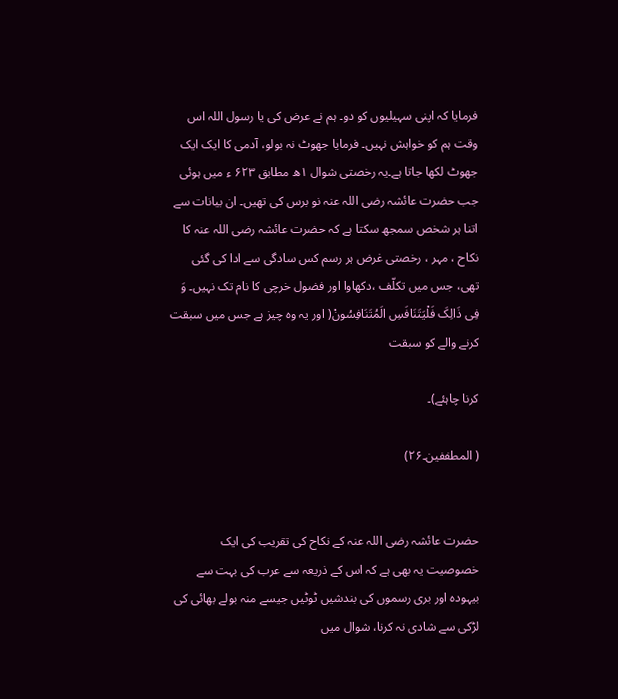فرمایا کہ اپنی سہیلیوں کو دو۔ ہم نے عرض کی یا رسول اللہ اس وقت ہم کو خواہش نہیں۔ فرمایا جھوٹ نہ بولو، آدمی کا ایک ایک جھوٹ لکھا جاتا ہے۔یہ رخصتی شوال ۱ھ مطابق ۶۲۳ ء میں ہوئی جب حضرت عائشہ رضی اللہ عنہ نو برس کی تھیں۔ ان بیانات سے اتنا ہر شخص سمجھ سکتا ہے کہ حضرت عائشہ رضی اللہ عنہ کا نکاح ، مہر ، رخصتی غرض ہر رسم کس سادگی سے ادا کی گئی تھی، جس میں تکلّف ،دکھاوا اور فضول خرچی کا نام تک نہیں۔ وَ فِی ذَالِکَ فَلْیَتَنَافَسِ الَمُتَنَافِسُونْ( اور یہ وہ چیز ہے جس میں سبقت کرنے والے کو سبقت

کرنا چاہئے)۔

( المطففین۔۲۶)


حضرت عائشہ رضی اللہ عنہ کے نکاح کی تقریب کی ایک خصوصیت یہ بھی ہے کہ اس کے ذریعہ سے عرب کی بہت سے بیہودہ اور بری رسموں کی بندشیں ٹوٹیں جیسے منہ بولے بھائی کی لڑکی سے شادی نہ کرنا، شوال میں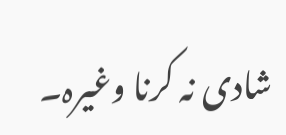شادی نہ کرنا وغیرہ۔